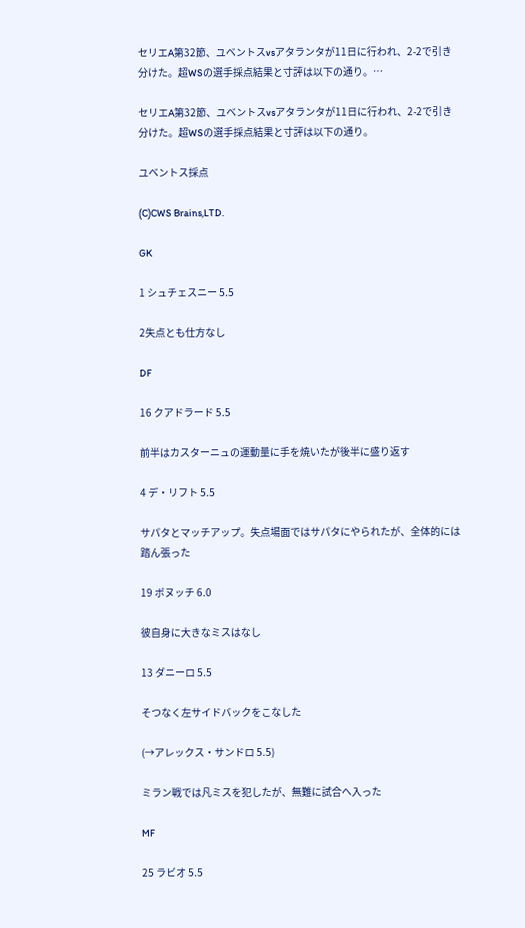セリエA第32節、ユベントスvsアタランタが11日に行われ、2-2で引き分けた。超WSの選手採点結果と寸評は以下の通り。…

セリエA第32節、ユベントスvsアタランタが11日に行われ、2-2で引き分けた。超WSの選手採点結果と寸評は以下の通り。

ユベントス採点

(C)CWS Brains,LTD.

GK

1 シュチェスニー 5.5

2失点とも仕方なし

DF

16 クアドラード 5.5

前半はカスターニュの運動量に手を焼いたが後半に盛り返す

4 デ・リフト 5.5

サパタとマッチアップ。失点場面ではサパタにやられたが、全体的には踏ん張った

19 ボヌッチ 6.0

彼自身に大きなミスはなし

13 ダニーロ 5.5

そつなく左サイドバックをこなした

(→アレックス・サンドロ 5.5)

ミラン戦では凡ミスを犯したが、無難に試合へ入った

MF

25 ラビオ 5.5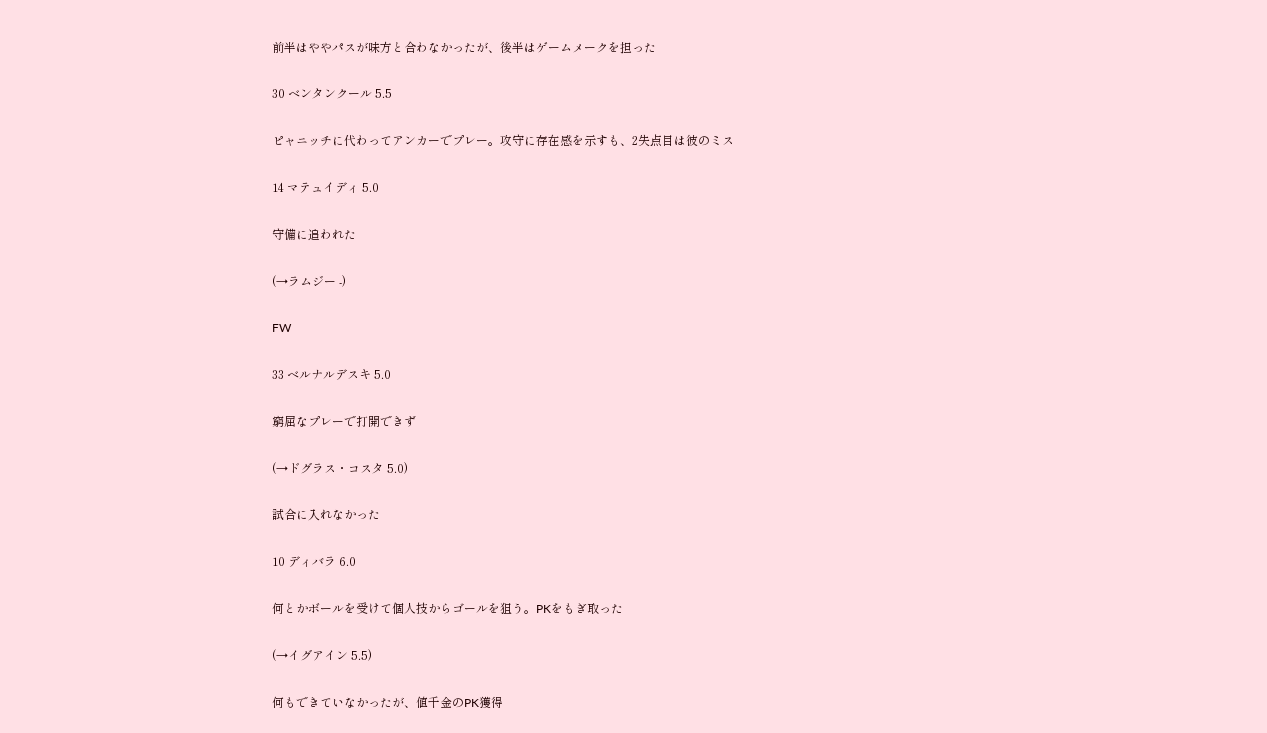前半はややパスが味方と合わなかったが、後半はゲームメークを担った

30 ベンタンクール 5.5

ピャニッチに代わってアンカーでプレー。攻守に存在感を示すも、2失点目は彼のミス

14 マテュイディ 5.0

守備に追われた

(→ラムジー -)

FW

33 ベルナルデスキ 5.0

窮屈なプレーで打開できず

(→ドグラス・コスタ 5.0)

試合に入れなかった

10 ディバラ 6.0

何とかボールを受けて個人技からゴールを狙う。PKをもぎ取った

(→イグアイン 5.5)

何もできていなかったが、値千金のPK獲得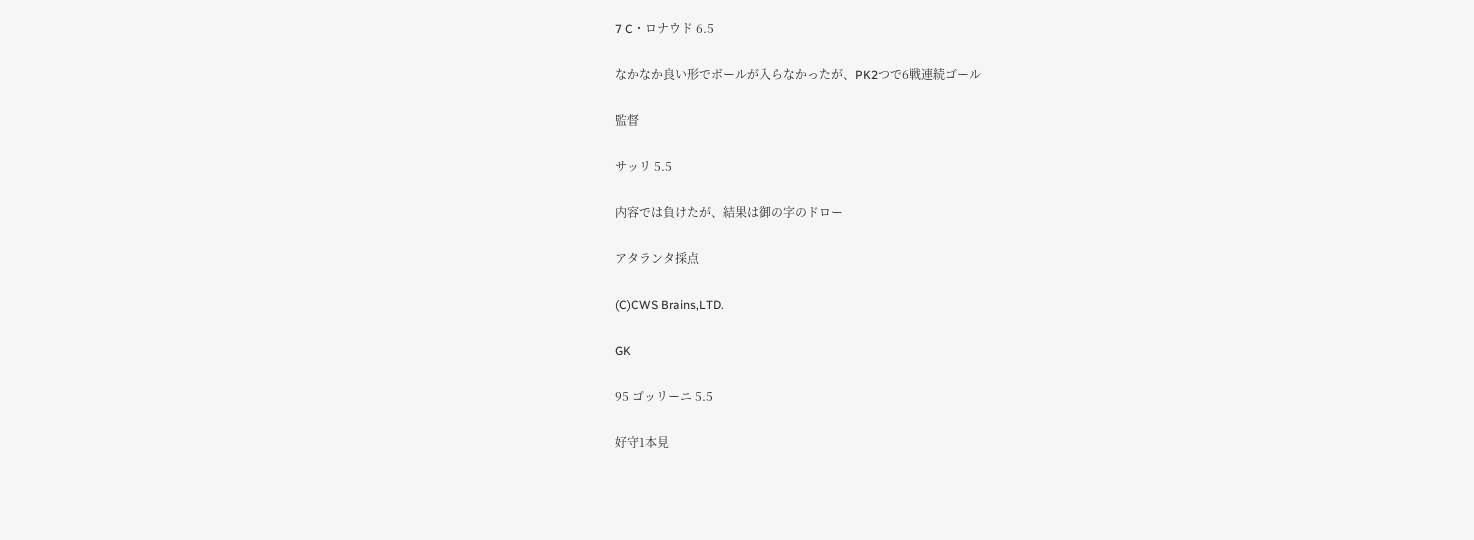7 C・ロナウド 6.5

なかなか良い形でボールが入らなかったが、PK2つで6戦連続ゴール

監督

サッリ 5.5

内容では負けたが、結果は御の字のドロー

アタランタ採点

(C)CWS Brains,LTD.

GK

95 ゴッリーニ 5.5

好守1本見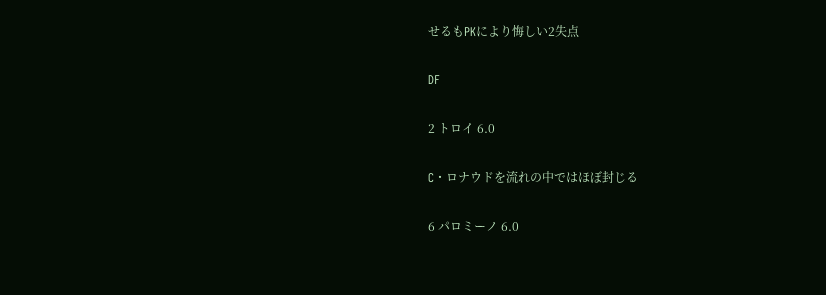せるもPKにより悔しい2失点

DF

2 トロイ 6.0

C・ロナウドを流れの中ではほぼ封じる

6 パロミーノ 6.0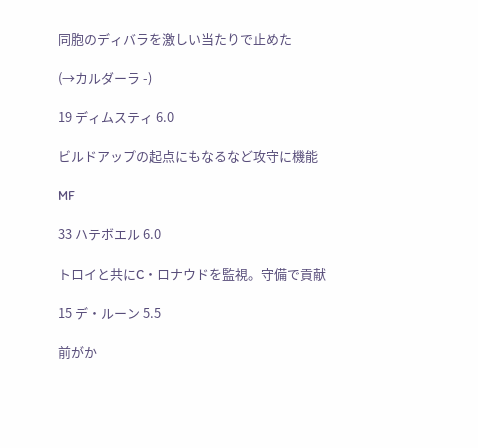同胞のディバラを激しい当たりで止めた

(→カルダーラ -)

19 ディムスティ 6.0

ビルドアップの起点にもなるなど攻守に機能

MF

33 ハテボエル 6.0

トロイと共にC・ロナウドを監視。守備で貢献

15 デ・ルーン 5.5

前がか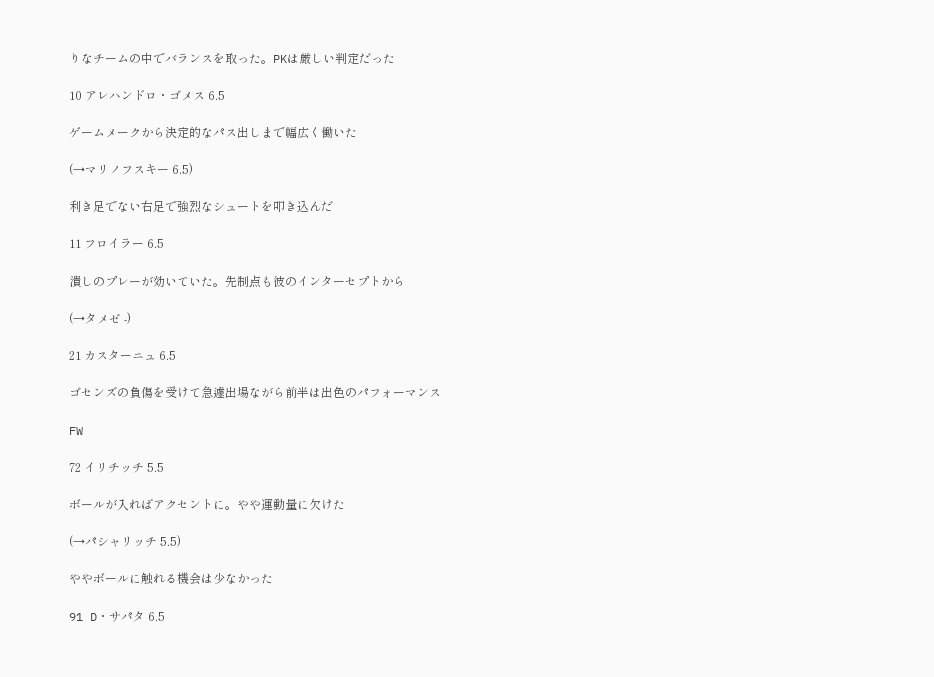りなチームの中でバランスを取った。PKは厳しい判定だった

10 アレハンドロ・ゴメス 6.5

ゲームメークから決定的なパス出しまで幅広く働いた

(→マリノフスキー 6.5)

利き足でない右足で強烈なシュートを叩き込んだ

11 フロイラー 6.5

潰しのプレーが効いていた。先制点も彼のインターセプトから

(→タメゼ -)

21 カスターニュ 6.5

ゴセンズの負傷を受けて急遽出場ながら前半は出色のパフォーマンス

FW

72 イリチッチ 5.5

ボールが入ればアクセントに。やや運動量に欠けた

(→パシャリッチ 5.5)

ややボールに触れる機会は少なかった

91 D・サパタ 6.5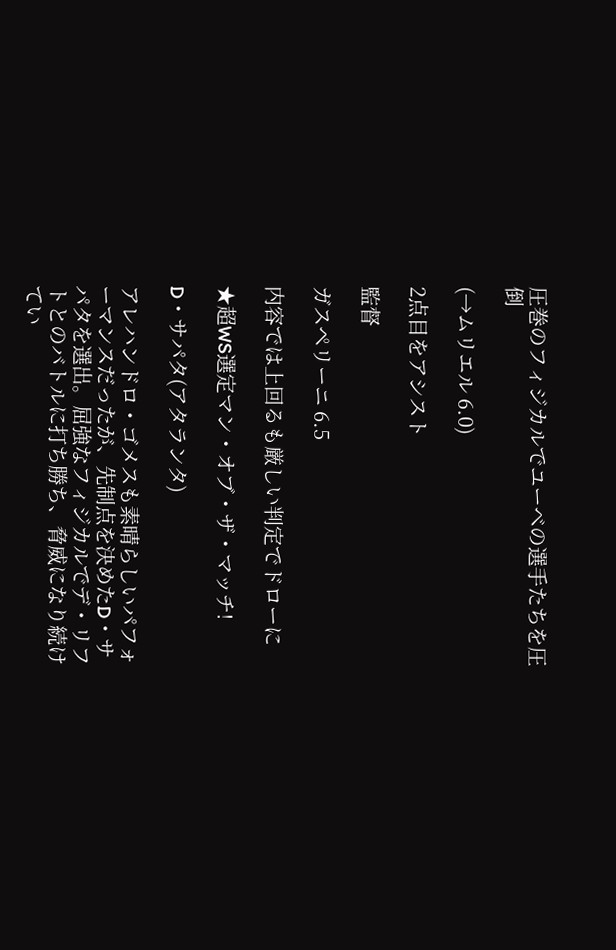圧巻のフィジカルでユーベの選手たちを圧倒

(→ムリエル 6.0)

2点目をアシスト

監督

ガスペリーニ 6.5

内容では上回るも厳しい判定でドローに

★超WS選定マン・オブ・ザ・マッチ!

D・サパタ(アタランタ)

アレハンドロ・ゴメスも素晴らしいパフォーマンスだったが、先制点を決めたD・サパタを選出。屈強なフィジカルでデ・リフトとのバトルに打ち勝ち、脅威になり続けてい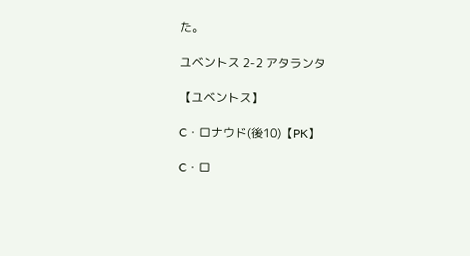た。

ユベントス 2-2 アタランタ

【ユベントス】

C・ロナウド(後10)【PK】

C・ロ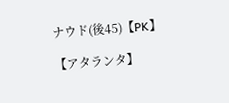ナウド(後45)【PK】

【アタランタ】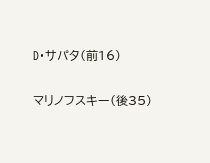D・サパタ(前16)

マリノフスキー(後35)